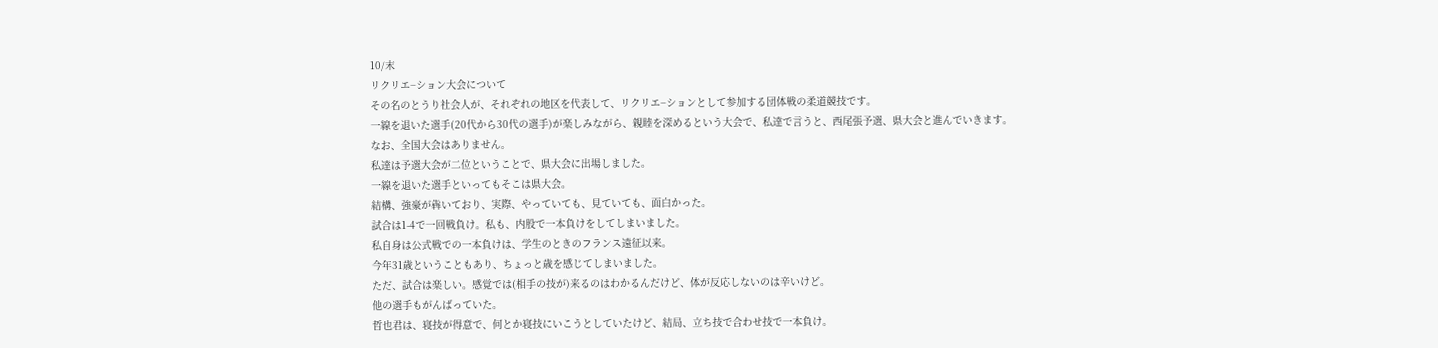10/末
リクリエ−ション大会について
その名のとうり社会人が、それぞれの地区を代表して、リクリエ−ションとして参加する団体戦の柔道競技です。
一線を退いた選手(20代から30代の選手)が楽しみながら、親睦を深めるという大会で、私達で言うと、西尾張予選、県大会と進んでいきます。
なお、全国大会はありません。
私達は予選大会が二位ということで、県大会に出場しました。
一線を退いた選手といってもそこは県大会。
結構、強豪が犇いており、実際、やっていても、見ていても、面白かった。
試合は1-4で一回戦負け。私も、内股で一本負けをしてしまいました。
私自身は公式戦での一本負けは、学生のときのフランス遠征以来。
今年31歳ということもあり、ちょっと歳を感じてしまいました。
ただ、試合は楽しい。感覚では(相手の技が)来るのはわかるんだけど、体が反応しないのは辛いけど。
他の選手もがんばっていた。
哲也君は、寝技が得意で、何とか寝技にいこうとしていたけど、結局、立ち技で合わせ技で一本負け。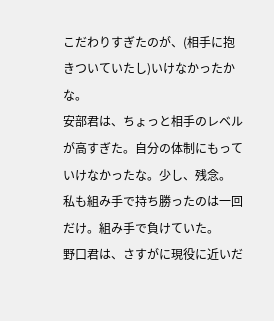こだわりすぎたのが、(相手に抱きついていたし)いけなかったかな。
安部君は、ちょっと相手のレベルが高すぎた。自分の体制にもっていけなかったな。少し、残念。
私も組み手で持ち勝ったのは一回だけ。組み手で負けていた。
野口君は、さすがに現役に近いだ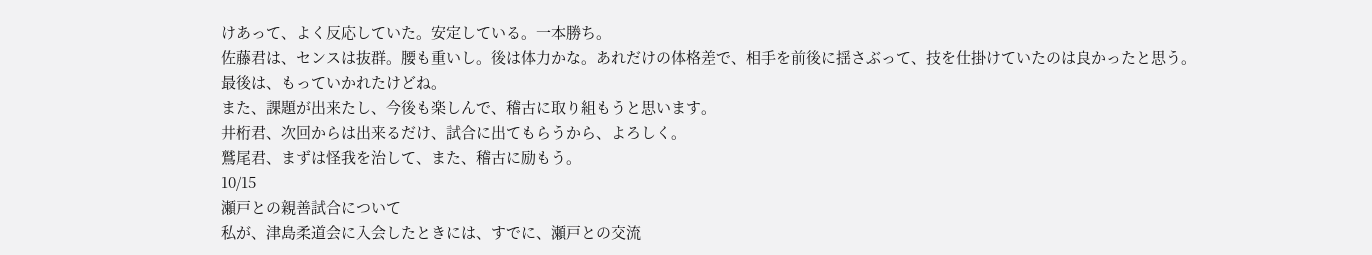けあって、よく反応していた。安定している。一本勝ち。
佐藤君は、センスは抜群。腰も重いし。後は体力かな。あれだけの体格差で、相手を前後に揺さぶって、技を仕掛けていたのは良かったと思う。
最後は、もっていかれたけどね。
また、課題が出来たし、今後も楽しんで、稽古に取り組もうと思います。
井桁君、次回からは出来るだけ、試合に出てもらうから、よろしく。
鷲尾君、まずは怪我を治して、また、稽古に励もう。
10/15
瀬戸との親善試合について
私が、津島柔道会に入会したときには、すでに、瀬戸との交流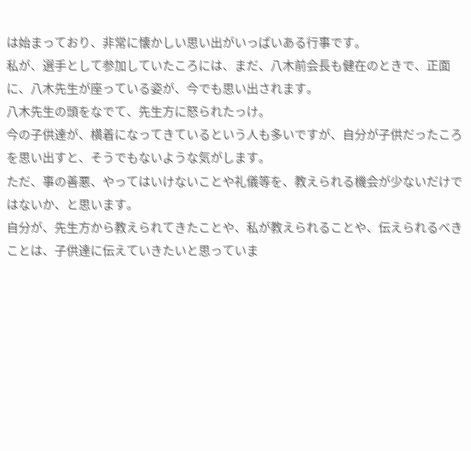は始まっており、非常に懐かしい思い出がいっぱいある行事です。
私が、選手として参加していたころには、まだ、八木前会長も健在のときで、正面に、八木先生が座っている姿が、今でも思い出されます。
八木先生の頭をなでて、先生方に怒られたっけ。
今の子供達が、横着になってきているという人も多いですが、自分が子供だったころを思い出すと、そうでもないような気がします。
ただ、事の善悪、やってはいけないことや礼儀等を、教えられる機会が少ないだけではないか、と思います。
自分が、先生方から教えられてきたことや、私が教えられることや、伝えられるべきことは、子供達に伝えていきたいと思っていま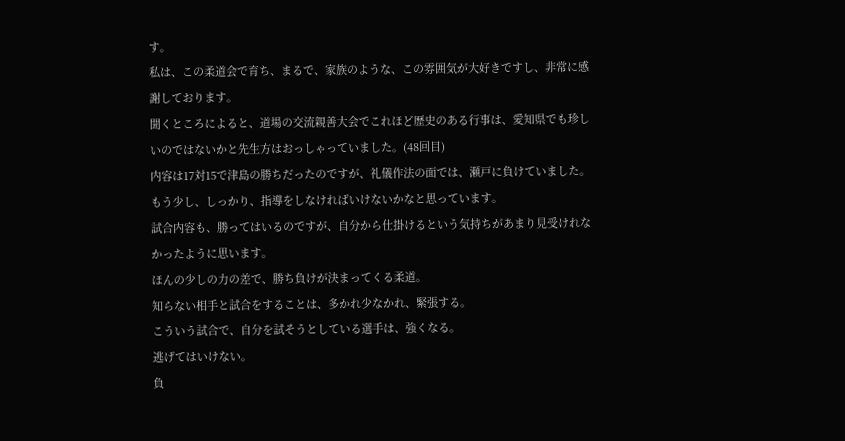す。
私は、この柔道会で育ち、まるで、家族のような、この雰囲気が大好きですし、非常に感謝しております。
聞くところによると、道場の交流親善大会でこれほど歴史のある行事は、愛知県でも珍しいのではないかと先生方はおっしゃっていました。(48回目)
内容は17対15で津島の勝ちだったのですが、礼儀作法の面では、瀬戸に負けていました。
もう少し、しっかり、指導をしなければいけないかなと思っています。
試合内容も、勝ってはいるのですが、自分から仕掛けるという気持ちがあまり見受けれなかったように思います。
ほんの少しの力の差で、勝ち負けが決まってくる柔道。
知らない相手と試合をすることは、多かれ少なかれ、緊張する。
こういう試合で、自分を試そうとしている選手は、強くなる。
逃げてはいけない。
負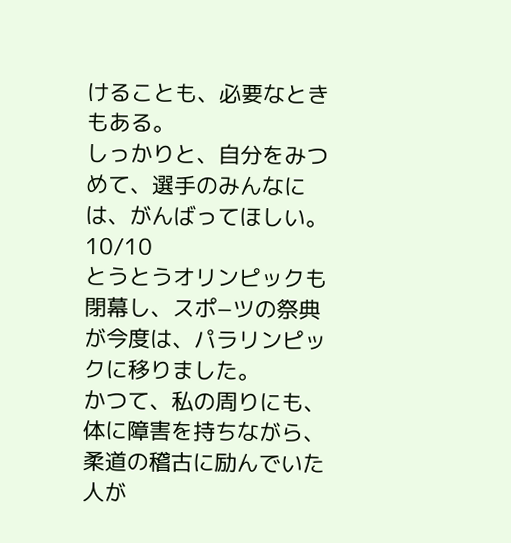けることも、必要なときもある。
しっかりと、自分をみつめて、選手のみんなには、がんばってほしい。
10/10
とうとうオリンピックも閉幕し、スポ−ツの祭典が今度は、パラリンピックに移りました。
かつて、私の周りにも、体に障害を持ちながら、柔道の稽古に励んでいた人が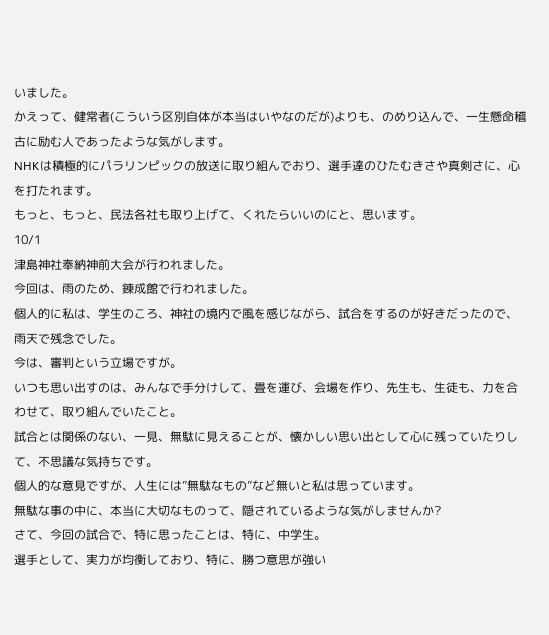いました。
かえって、健常者(こういう区別自体が本当はいやなのだが)よりも、のめり込んで、一生懸命稽古に励む人であったような気がします。
NHKは積極的にパラリンピックの放送に取り組んでおり、選手達のひたむきさや真剣さに、心を打たれます。
もっと、もっと、民法各社も取り上げて、くれたらいいのにと、思います。
10/1
津島神社奉納神前大会が行われました。
今回は、雨のため、錬成館で行われました。
個人的に私は、学生のころ、神社の境内で風を感じながら、試合をするのが好きだったので、雨天で残念でした。
今は、審判という立場ですが。
いつも思い出すのは、みんなで手分けして、畳を運び、会場を作り、先生も、生徒も、力を合わせて、取り組んでいたこと。
試合とは関係のない、一見、無駄に見えることが、懐かしい思い出として心に残っていたりして、不思議な気持ちです。
個人的な意見ですが、人生には”無駄なもの”など無いと私は思っています。
無駄な事の中に、本当に大切なものって、隠されているような気がしませんか?
さて、今回の試合で、特に思ったことは、特に、中学生。
選手として、実力が均衡しており、特に、勝つ意思が強い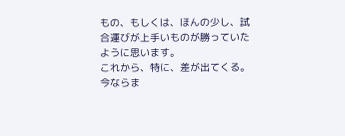もの、もしくは、ほんの少し、試合運びが上手いものが勝っていたように思います。
これから、特に、差が出てくる。
今ならま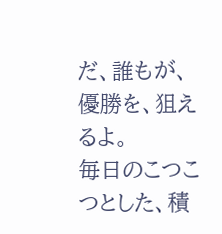だ、誰もが、優勝を、狙えるよ。
毎日のこつこつとした、積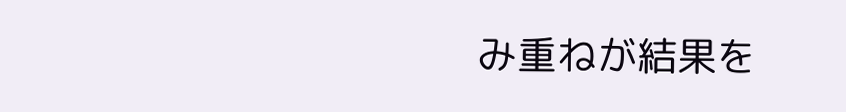み重ねが結果を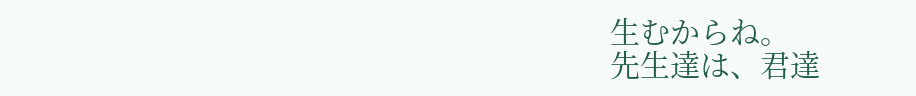生むからね。
先生達は、君達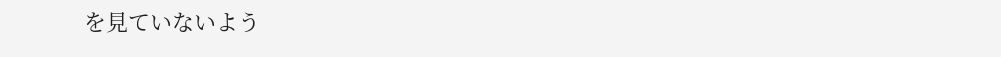を見ていないよう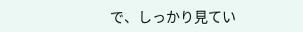で、しっかり見てい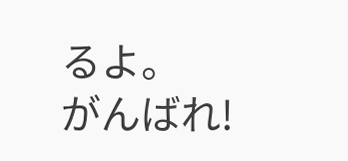るよ。
がんばれ!